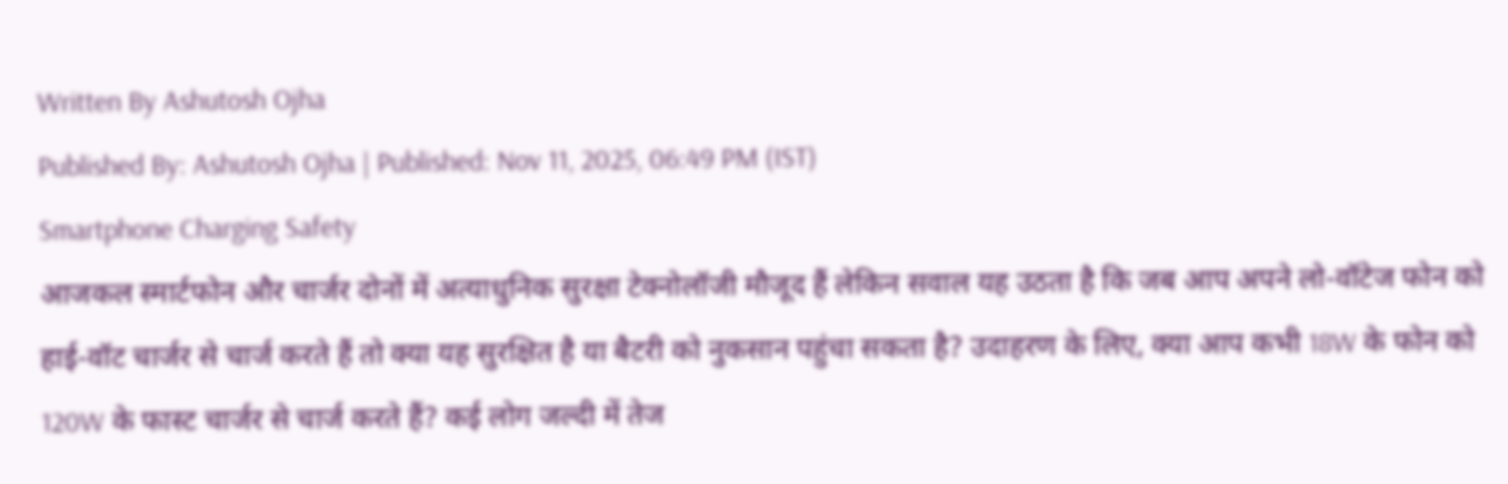Written By Ashutosh Ojha
Published By: Ashutosh Ojha | Published: Nov 11, 2025, 06:49 PM (IST)
Smartphone Charging Safety
आजकल स्मार्टफोन और चार्जर दोनों में अत्याधुनिक सुरक्षा टेक्नोलॉजी मौजूद हैं लेकिन सवाल यह उठता है कि जब आप अपने लो-वॉटेज फोन को हाई-वॉट चार्जर से चार्ज करते हैं तो क्या यह सुरक्षित है या बैटरी को नुकसान पहुंचा सकता है? उदाहरण के लिए, क्या आप कभी 18W के फोन को 120W के फास्ट चार्जर से चार्ज करते हैं? कई लोग जल्दी में तेज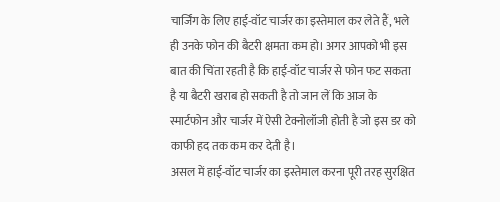चार्जिंग के लिए हाई-वॉट चार्जर का इस्तेमाल कर लेते हैं, भले ही उनके फोन की बैटरी क्षमता कम हो। अगर आपको भी इस बात की चिंता रहती है कि हाई-वॉट चार्जर से फोन फट सकता है या बैटरी खराब हो सकती है तो जान लें कि आज के स्मार्टफोन और चार्जर में ऐसी टेक्नोलॉजी होती है जो इस डर को काफी हद तक कम कर देती है।
असल में हाई-वॉट चार्जर का इस्तेमाल करना पूरी तरह सुरक्षित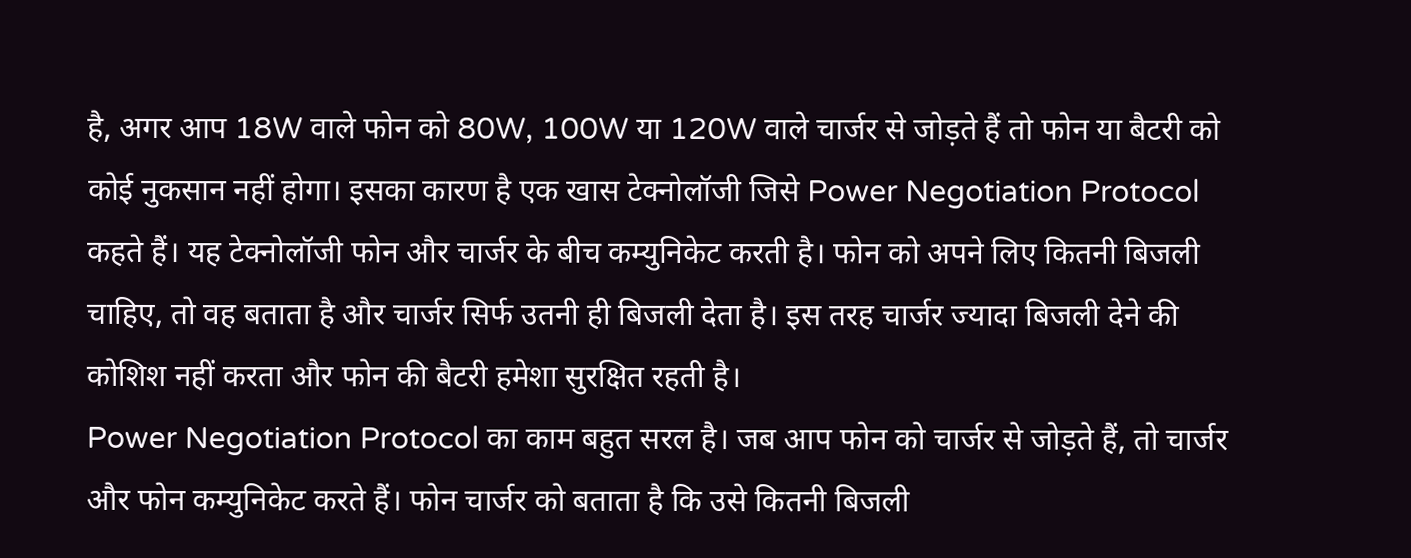है, अगर आप 18W वाले फोन को 80W, 100W या 120W वाले चार्जर से जोड़ते हैं तो फोन या बैटरी को कोई नुकसान नहीं होगा। इसका कारण है एक खास टेक्नोलॉजी जिसे Power Negotiation Protocol कहते हैं। यह टेक्नोलॉजी फोन और चार्जर के बीच कम्युनिकेट करती है। फोन को अपने लिए कितनी बिजली चाहिए, तो वह बताता है और चार्जर सिर्फ उतनी ही बिजली देता है। इस तरह चार्जर ज्यादा बिजली देने की कोशिश नहीं करता और फोन की बैटरी हमेशा सुरक्षित रहती है।
Power Negotiation Protocol का काम बहुत सरल है। जब आप फोन को चार्जर से जोड़ते हैं, तो चार्जर और फोन कम्युनिकेट करते हैं। फोन चार्जर को बताता है कि उसे कितनी बिजली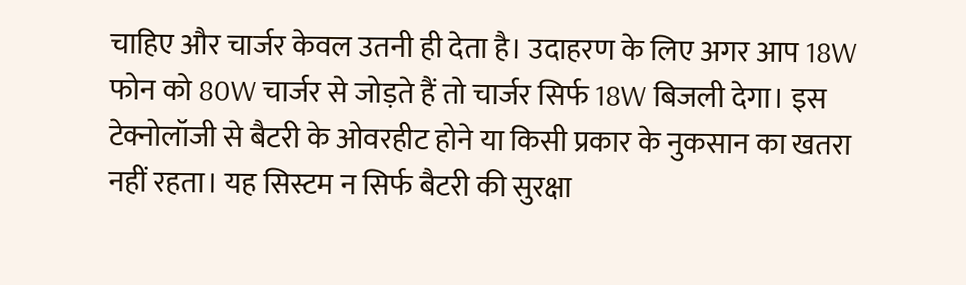चाहिए और चार्जर केवल उतनी ही देता है। उदाहरण के लिए अगर आप 18W फोन को 80W चार्जर से जोड़ते हैं तो चार्जर सिर्फ 18W बिजली देगा। इस टेक्नोलॉजी से बैटरी के ओवरहीट होने या किसी प्रकार के नुकसान का खतरा नहीं रहता। यह सिस्टम न सिर्फ बैटरी की सुरक्षा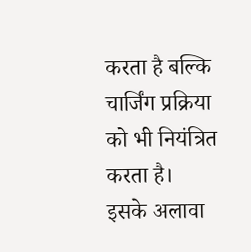करता है बल्कि चार्जिंग प्रक्रिया को भी नियंत्रित करता है।
इसके अलावा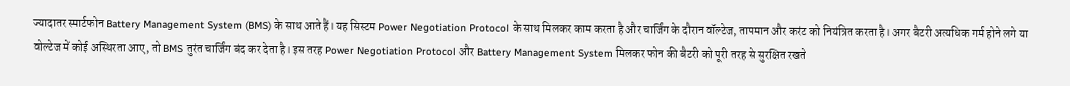ज्यादातर स्मार्टफोन Battery Management System (BMS) के साथ आते हैं। यह सिस्टम Power Negotiation Protocol के साथ मिलकर काम करता है और चार्जिंग के दौरान वॉल्टेज, तापमान और करंट को नियंत्रित करता है। अगर बैटरी अत्यधिक गर्म होने लगे या वोल्टेज में कोई अस्थिरता आए, तो BMS तुरंत चार्जिंग बंद कर देता है। इस तरह Power Negotiation Protocol और Battery Management System मिलकर फोन की बैटरी को पूरी तरह से सुरक्षित रखते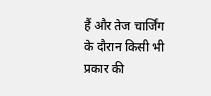हैं और तेज चार्जिंग के दौरान किसी भी प्रकार की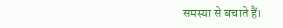समस्या से बचाते हैं।